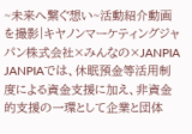~未来へ繋ぐ想い~活動紹介動画を撮影|キヤノンマーケティングジャパン株式会社×みんなの×JANPIA
JANPIAでは、休眠預金等活用制度による資金支援に加え、非資金的支援の一環として企業と団体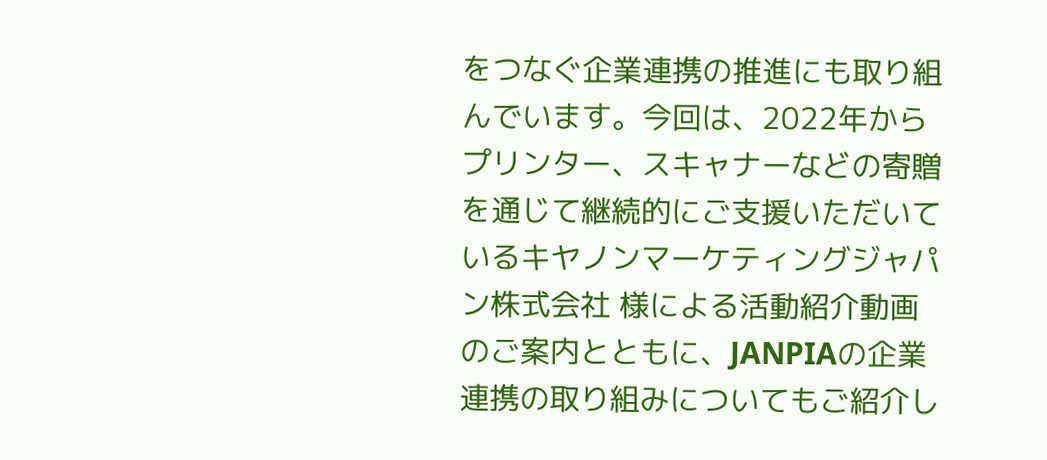をつなぐ企業連携の推進にも取り組んでいます。今回は、2022年からプリンター、スキャナーなどの寄贈を通じて継続的にご支援いただいているキヤノンマーケティングジャパン株式会社 様による活動紹介動画のご案内とともに、JANPIAの企業連携の取り組みについてもご紹介し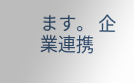ます。 企業連携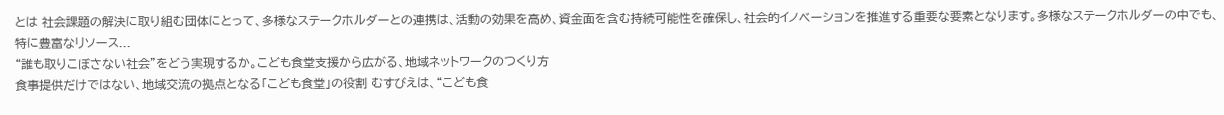とは 社会課題の解決に取り組む団体にとって、多様なステークホルダーとの連携は、活動の効果を高め、資金面を含む持続可能性を確保し、社会的イノベーションを推進する重要な要素となります。多様なステークホルダーの中でも、特に豊富なリソース...
“誰も取りこぼさない社会”をどう実現するか。こども食堂支援から広がる、地域ネットワークのつくり方
食事提供だけではない、地域交流の拠点となる「こども食堂」の役割 むすびえは、“こども食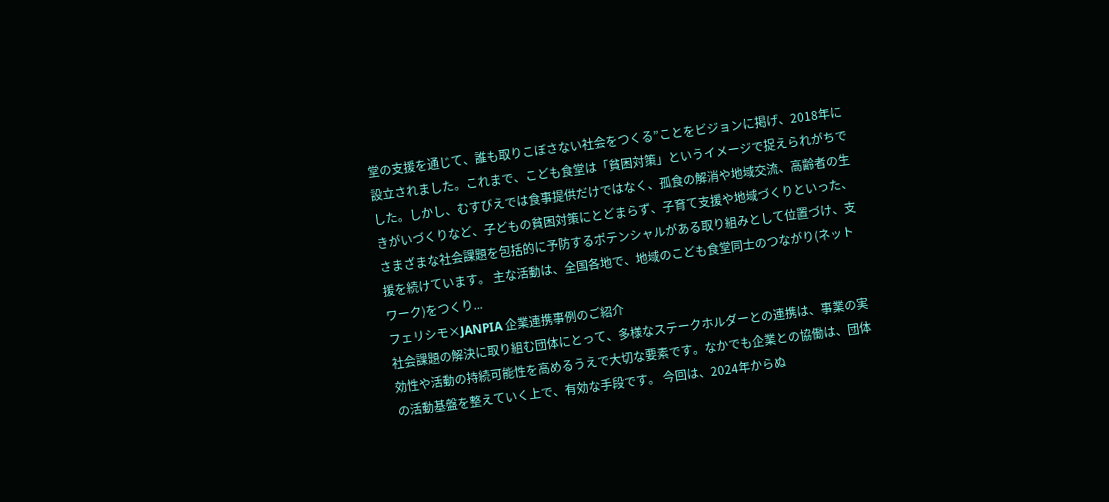堂の支援を通じて、誰も取りこぼさない社会をつくる”ことをビジョンに掲げ、2018年に設立されました。これまで、こども食堂は「貧困対策」というイメージで捉えられがちでした。しかし、むすびえでは食事提供だけではなく、孤食の解消や地域交流、高齢者の生きがいづくりなど、子どもの貧困対策にとどまらず、子育て支援や地域づくりといった、さまざまな社会課題を包括的に予防するポテンシャルがある取り組みとして位置づけ、支援を続けています。 主な活動は、全国各地で、地域のこども食堂同士のつながり(ネットワーク)をつくり...
フェリシモ×JANPIA 企業連携事例のご紹介
社会課題の解決に取り組む団体にとって、多様なステークホルダーとの連携は、事業の実効性や活動の持続可能性を高めるうえで大切な要素です。なかでも企業との協働は、団体の活動基盤を整えていく上で、有効な手段です。 今回は、2024年からぬ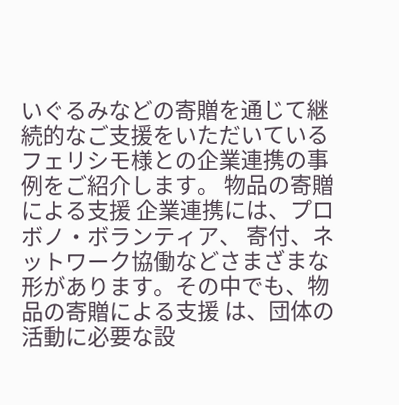いぐるみなどの寄贈を通じて継続的なご支援をいただいているフェリシモ様との企業連携の事例をご紹介します。 物品の寄贈による支援 企業連携には、プロボノ・ボランティア、 寄付、ネットワーク協働などさまざまな形があります。その中でも、物品の寄贈による支援 は、団体の活動に必要な設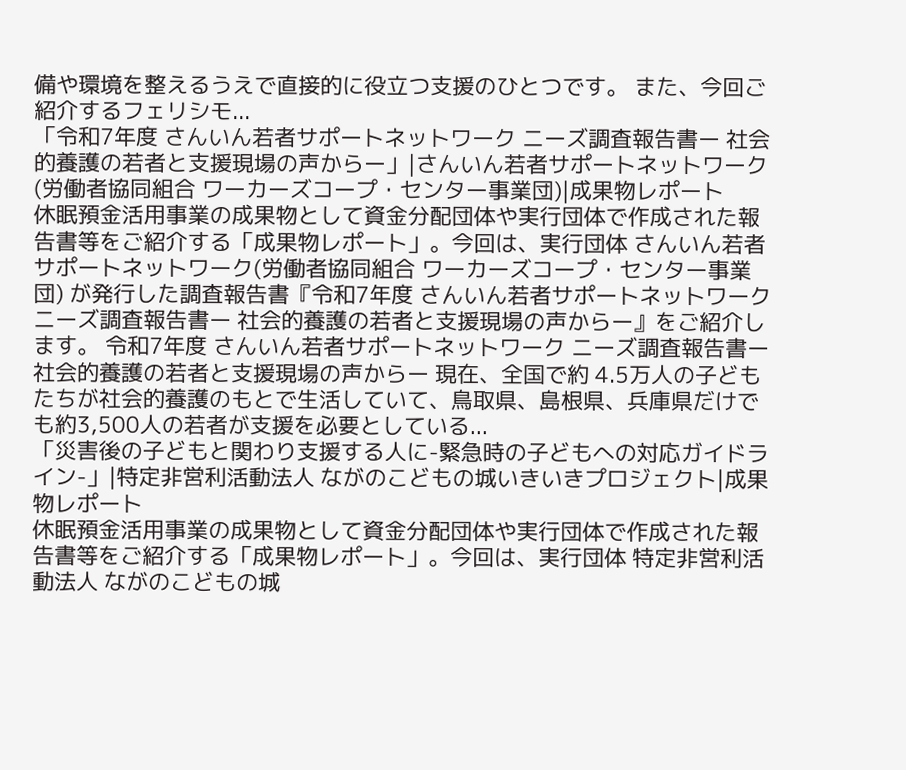備や環境を整えるうえで直接的に役立つ支援のひとつです。 また、今回ご紹介するフェリシモ...
「令和7年度 さんいん若者サポートネットワーク ニーズ調査報告書ー 社会的養護の若者と支援現場の声からー」|さんいん若者サポートネットワーク(労働者協同組合 ワーカーズコープ・センター事業団)|成果物レポート
休眠預金活用事業の成果物として資金分配団体や実行団体で作成された報告書等をご紹介する「成果物レポート」。今回は、実行団体 さんいん若者サポートネットワーク(労働者協同組合 ワーカーズコープ・センター事業団) が発行した調査報告書『令和7年度 さんいん若者サポートネットワーク ニーズ調査報告書ー 社会的養護の若者と支援現場の声からー』をご紹介します。 令和7年度 さんいん若者サポートネットワーク ニーズ調査報告書ー 社会的養護の若者と支援現場の声からー 現在、全国で約 4.5万人の子どもたちが社会的養護のもとで生活していて、鳥取県、島根県、兵庫県だけでも約3,500人の若者が支援を必要としている...
「災害後の子どもと関わり支援する人に-緊急時の子どもへの対応ガイドライン-」|特定非営利活動法人 ながのこどもの城いきいきプロジェクト|成果物レポート
休眠預金活用事業の成果物として資金分配団体や実行団体で作成された報告書等をご紹介する「成果物レポート」。今回は、実行団体 特定非営利活動法人 ながのこどもの城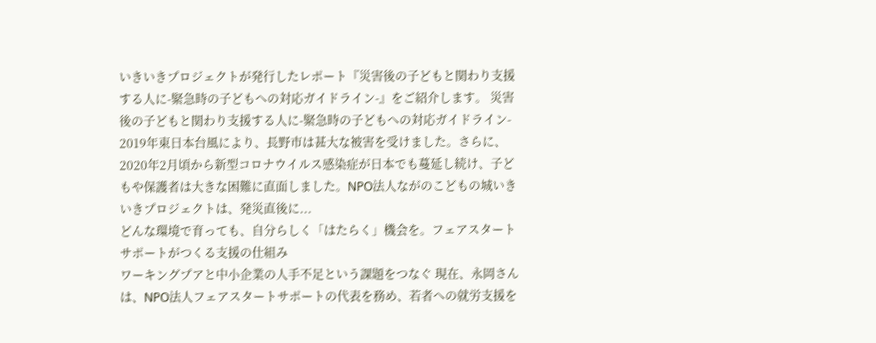いきいきプロジェクトが発行したレポート『災害後の子どもと関わり支援する人に-緊急時の子どもへの対応ガイドライン-』をご紹介します。 災害後の子どもと関わり支援する人に-緊急時の子どもへの対応ガイドライン- 2019年東日本台風により、長野市は甚大な被害を受けました。さらに、2020年2月頃から新型コロナウイルス感染症が日本でも蔓延し続け、子どもや保護者は大きな困難に直面しました。NPO法人ながのこどもの城いきいきプロジェクトは、発災直後に...
どんな環境で育っても、自分らしく「はたらく」機会を。フェアスタートサポートがつくる支援の仕組み
ワーキングプアと中小企業の人手不足という課題をつなぐ 現在、永岡さんは、NPO法人フェアスタートサポートの代表を務め、若者への就労支援を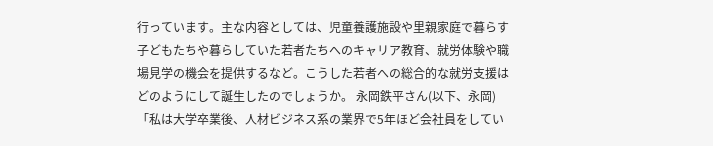行っています。主な内容としては、児童養護施設や里親家庭で暮らす子どもたちや暮らしていた若者たちへのキャリア教育、就労体験や職場見学の機会を提供するなど。こうした若者への総合的な就労支援はどのようにして誕生したのでしょうか。 永岡鉄平さん(以下、永岡)「私は大学卒業後、人材ビジネス系の業界で5年ほど会社員をしてい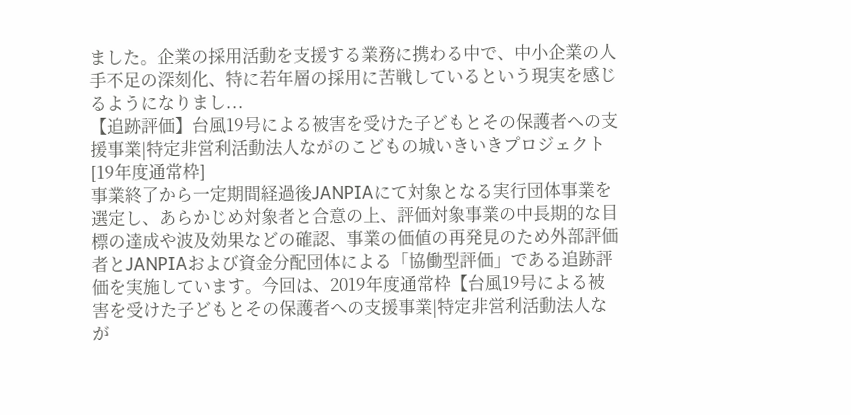ました。企業の採用活動を支援する業務に携わる中で、中小企業の人手不足の深刻化、特に若年層の採用に苦戦しているという現実を感じるようになりまし...
【追跡評価】台風19号による被害を受けた子どもとその保護者への支援事業|特定非営利活動法人ながのこどもの城いきいきプロジェクト[19年度通常枠]
事業終了から一定期間経過後JANPIAにて対象となる実行団体事業を選定し、あらかじめ対象者と合意の上、評価対象事業の中長期的な目標の達成や波及効果などの確認、事業の価値の再発見のため外部評価者とJANPIAおよび資金分配団体による「協働型評価」である追跡評価を実施しています。今回は、2019年度通常枠【台風19号による被害を受けた子どもとその保護者への支援事業|特定非営利活動法人なが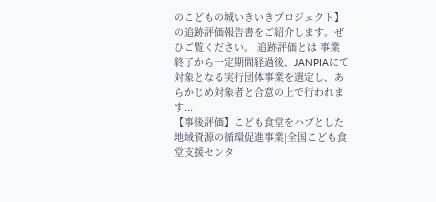のこどもの城いきいきプロジェクト】の追跡評価報告書をご紹介します。ぜひご覧ください。 追跡評価とは 事業終了から一定期間経過後、JANPIAにて対象となる実行団体事業を選定し、あらかじめ対象者と合意の上で行われます...
【事後評価】こども食堂をハブとした地域資源の循環促進事業|全国こども食堂支援センタ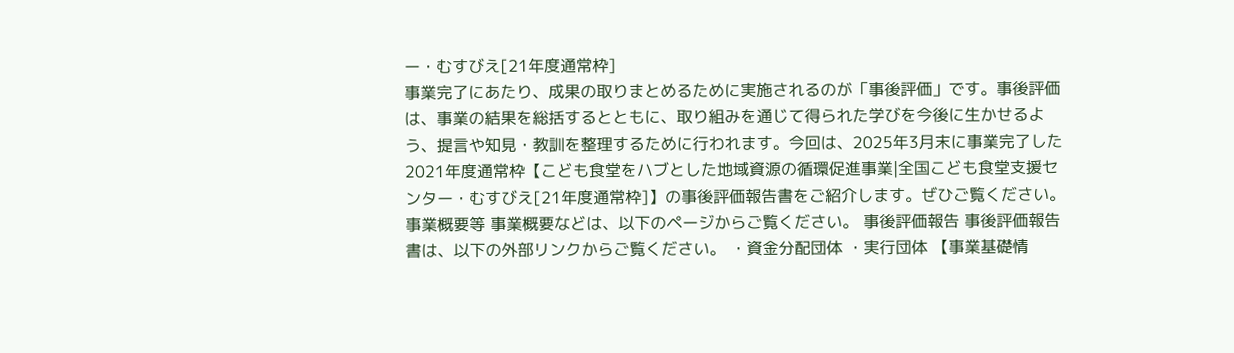ー・むすびえ[21年度通常枠]
事業完了にあたり、成果の取りまとめるために実施されるのが「事後評価」です。事後評価は、事業の結果を総括するとともに、取り組みを通じて得られた学びを今後に生かせるよう、提言や知見・教訓を整理するために行われます。今回は、2025年3月末に事業完了した2021年度通常枠【こども食堂をハブとした地域資源の循環促進事業|全国こども食堂支援センター・むすびえ[21年度通常枠]】の事後評価報告書をご紹介します。ぜひご覧ください。 事業概要等 事業概要などは、以下のページからご覧ください。 事後評価報告 事後評価報告書は、以下の外部リンクからご覧ください。 ・資金分配団体 ・実行団体 【事業基礎情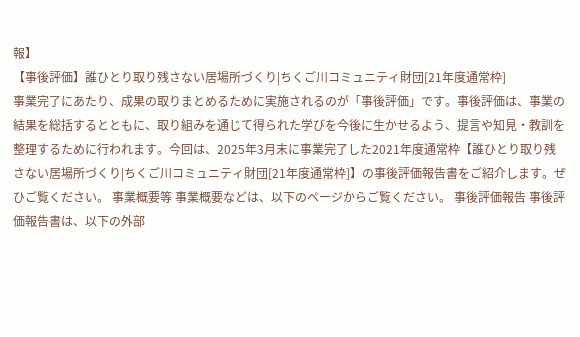報】
【事後評価】誰ひとり取り残さない居場所づくり|ちくご川コミュニティ財団[21年度通常枠]
事業完了にあたり、成果の取りまとめるために実施されるのが「事後評価」です。事後評価は、事業の結果を総括するとともに、取り組みを通じて得られた学びを今後に生かせるよう、提言や知見・教訓を整理するために行われます。今回は、2025年3月末に事業完了した2021年度通常枠【誰ひとり取り残さない居場所づくり|ちくご川コミュニティ財団[21年度通常枠]】の事後評価報告書をご紹介します。ぜひご覧ください。 事業概要等 事業概要などは、以下のページからご覧ください。 事後評価報告 事後評価報告書は、以下の外部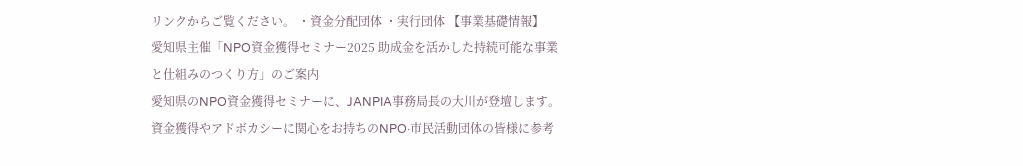リンクからご覧ください。 ・資金分配団体 ・実行団体 【事業基礎情報】
愛知県主催「NPO資金獲得セミナー2025 助成金を活かした持続可能な事業と仕組みのつくり方」のご案内
愛知県のNPO資金獲得セミナーに、JANPIA事務局長の大川が登壇します。資金獲得やアドボカシーに関心をお持ちのNPO·市民活動団体の皆様に参考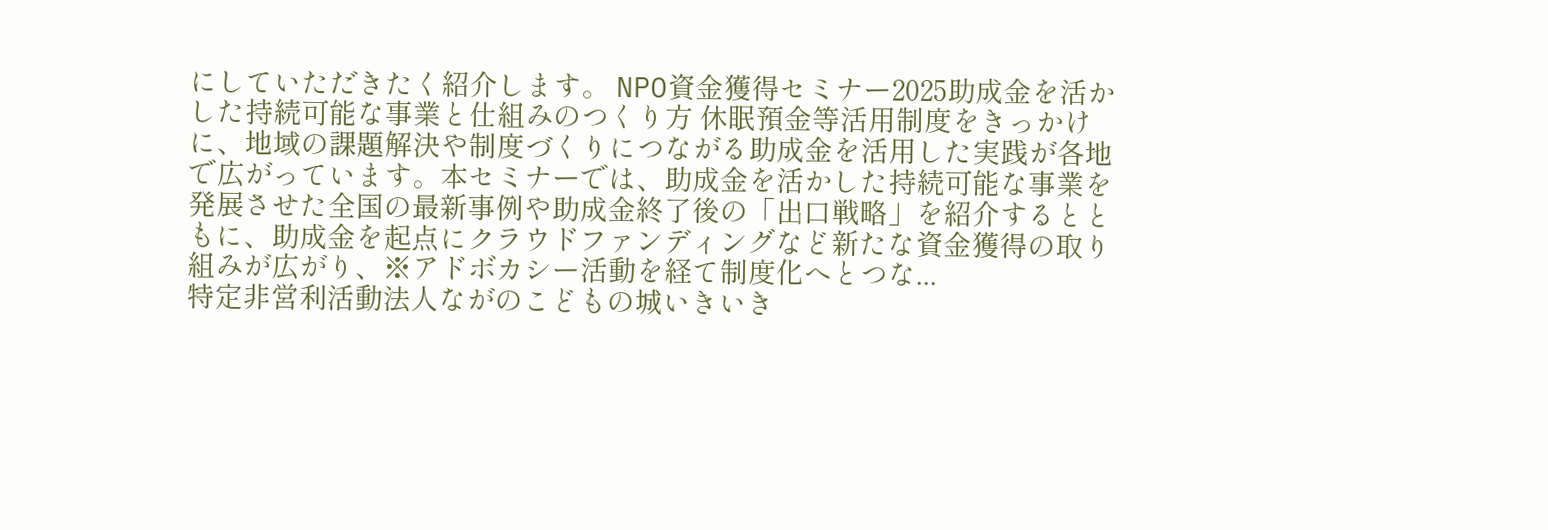にしていただきたく紹介します。 NPO資金獲得セミナー2025助成金を活かした持続可能な事業と仕組みのつくり方 休眠預金等活用制度をきっかけに、地域の課題解決や制度づくりにつながる助成金を活用した実践が各地で広がっています。本セミナーでは、助成金を活かした持続可能な事業を発展させた全国の最新事例や助成金終了後の「出口戦略」を紹介するとともに、助成金を起点にクラウドファンディングなど新たな資金獲得の取り組みが広がり、※アドボカシー活動を経て制度化へとつな...
特定非営利活動法人ながのこどもの城いきいき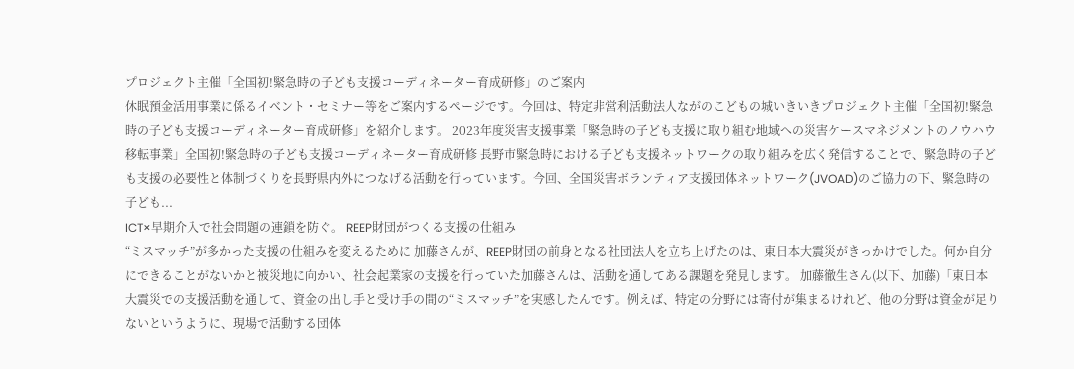プロジェクト主催「全国初!緊急時の子ども支援コーディネーター育成研修」のご案内
休眠預金活用事業に係るイベント・セミナー等をご案内するページです。今回は、特定非営利活動法人ながのこどもの城いきいきプロジェクト主催「全国初!緊急時の子ども支援コーディネーター育成研修」を紹介します。 2023年度災害支援事業「緊急時の子ども支援に取り組む地域への災害ケースマネジメントのノウハウ移転事業」全国初!緊急時の子ども支援コーディネーター育成研修 長野市緊急時における子ども支援ネットワークの取り組みを広く発信することで、緊急時の子ども支援の必要性と体制づくりを長野県内外につなげる活動を行っています。今回、全国災害ボランティア支援団体ネットワーク(JVOAD)のご協力の下、緊急時の子ども...
ICT×早期介入で社会問題の連鎖を防ぐ。 REEP財団がつくる支援の仕組み
“ミスマッチ”が多かった支援の仕組みを変えるために 加藤さんが、REEP財団の前身となる社団法人を立ち上げたのは、東日本大震災がきっかけでした。何か自分にできることがないかと被災地に向かい、社会起業家の支援を行っていた加藤さんは、活動を通してある課題を発見します。 加藤徹生さん(以下、加藤)「東日本大震災での支援活動を通して、資金の出し手と受け手の間の“ミスマッチ”を実感したんです。例えば、特定の分野には寄付が集まるけれど、他の分野は資金が足りないというように、現場で活動する団体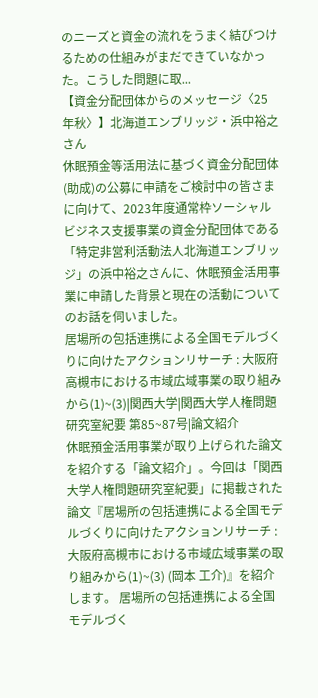のニーズと資金の流れをうまく結びつけるための仕組みがまだできていなかった。こうした問題に取...
【資金分配団体からのメッセージ〈25年秋〉】北海道エンブリッジ・浜中裕之さん
休眠預金等活用法に基づく資金分配団体(助成)の公募に申請をご検討中の皆さまに向けて、2023年度通常枠ソーシャルビジネス支援事業の資金分配団体である「特定非営利活動法人北海道エンブリッジ」の浜中裕之さんに、休眠預金活用事業に申請した背景と現在の活動についてのお話を伺いました。
居場所の包括連携による全国モデルづくりに向けたアクションリサーチ : 大阪府高槻市における市域広域事業の取り組みから(1)~(3)|関西大学|関西大学人権問題研究室紀要 第85~87号|論文紹介
休眠預金活用事業が取り上げられた論文を紹介する「論文紹介」。今回は「関西大学人権問題研究室紀要」に掲載された論文『居場所の包括連携による全国モデルづくりに向けたアクションリサーチ : 大阪府高槻市における市域広域事業の取り組みから(1)~(3) (岡本 工介)』を紹介します。 居場所の包括連携による全国モデルづく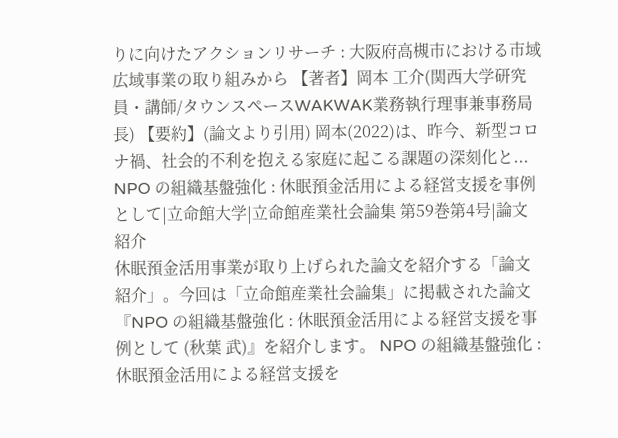りに向けたアクションリサーチ : 大阪府高槻市における市域広域事業の取り組みから 【著者】岡本 工介(関西大学研究員・講師/タウンスペースWAKWAK業務執行理事兼事務局長) 【要約】(論文より引用) 岡本(2022)は、昨今、新型コロナ禍、社会的不利を抱える家庭に起こる課題の深刻化と...
NPO の組織基盤強化 : 休眠預金活用による経営支援を事例として|立命館大学|立命館産業社会論集 第59巻第4号|論文紹介
休眠預金活用事業が取り上げられた論文を紹介する「論文紹介」。今回は「立命館産業社会論集」に掲載された論文『NPO の組織基盤強化 : 休眠預金活用による経営支援を事例として (秋葉 武)』を紹介します。 NPO の組織基盤強化 : 休眠預金活用による経営支援を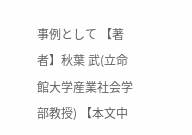事例として 【著者】秋葉 武(立命館大学産業社会学部教授) 【本文中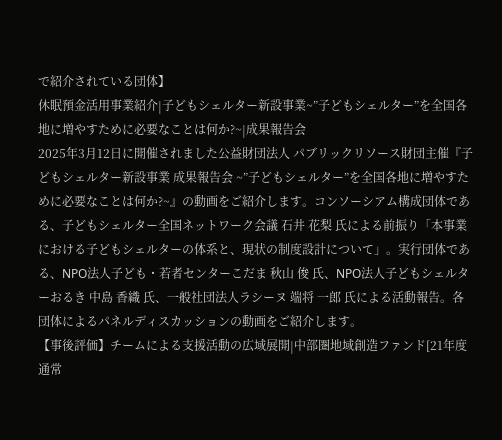で紹介されている団体】
休眠預金活用事業紹介|子どもシェルター新設事業~”子どもシェルター”を全国各地に増やすために必要なことは何か?~|成果報告会
2025年3月12日に開催されました公益財団法人 パブリックリソース財団主催『子どもシェルター新設事業 成果報告会 ~”子どもシェルター”を全国各地に増やすために必要なことは何か?~』の動画をご紹介します。コンソーシアム構成団体である、子どもシェルター全国ネットワーク会議 石井 花梨 氏による前振り「本事業における子どもシェルターの体系と、現状の制度設計について」。実行団体である、NPO法人子ども・若者センターこだま 秋山 俊 氏、NPO法人子どもシェルターおるき 中島 香織 氏、一般社団法人ラシーヌ 端将 一郎 氏による活動報告。各団体によるパネルディスカッションの動画をご紹介します。
【事後評価】チームによる支援活動の広域展開|中部圏地域創造ファンド[21年度通常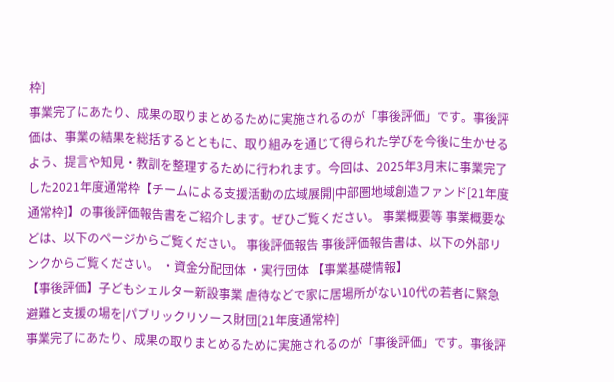枠]
事業完了にあたり、成果の取りまとめるために実施されるのが「事後評価」です。事後評価は、事業の結果を総括するとともに、取り組みを通じて得られた学びを今後に生かせるよう、提言や知見・教訓を整理するために行われます。今回は、2025年3月末に事業完了した2021年度通常枠【チームによる支援活動の広域展開|中部圏地域創造ファンド[21年度通常枠]】の事後評価報告書をご紹介します。ぜひご覧ください。 事業概要等 事業概要などは、以下のページからご覧ください。 事後評価報告 事後評価報告書は、以下の外部リンクからご覧ください。 ・資金分配団体 ・実行団体 【事業基礎情報】
【事後評価】子どもシェルター新設事業 虐待などで家に居場所がない10代の若者に緊急避難と支援の場を|パブリックリソース財団[21年度通常枠]
事業完了にあたり、成果の取りまとめるために実施されるのが「事後評価」です。事後評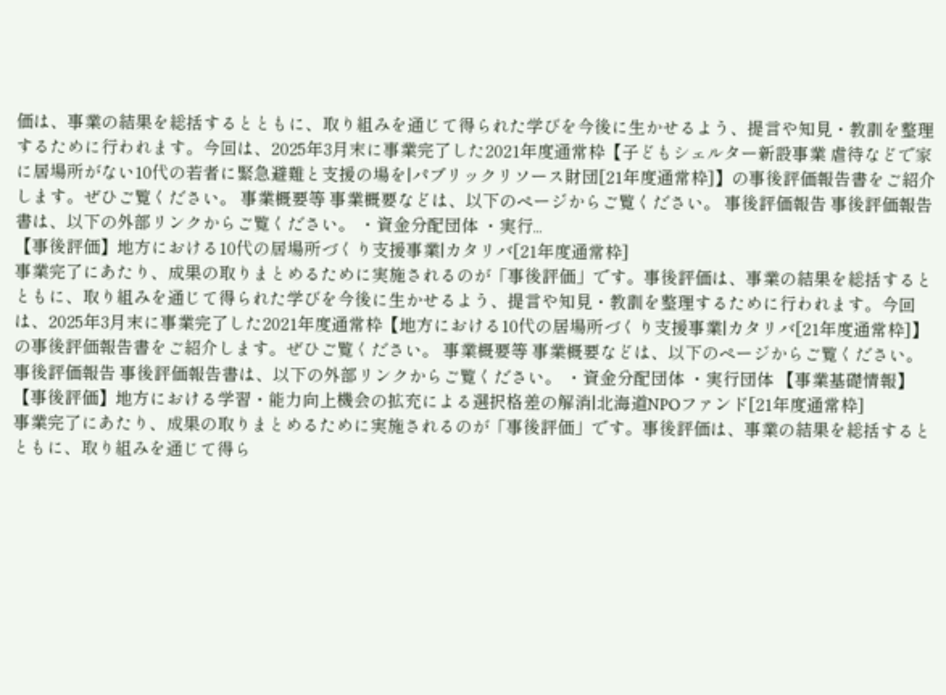価は、事業の結果を総括するとともに、取り組みを通じて得られた学びを今後に生かせるよう、提言や知見・教訓を整理するために行われます。今回は、2025年3月末に事業完了した2021年度通常枠【子どもシェルター新設事業 虐待などで家に居場所がない10代の若者に緊急避難と支援の場を|パブリックリソース財団[21年度通常枠]】の事後評価報告書をご紹介します。ぜひご覧ください。 事業概要等 事業概要などは、以下のページからご覧ください。 事後評価報告 事後評価報告書は、以下の外部リンクからご覧ください。 ・資金分配団体 ・実行...
【事後評価】地方における10代の居場所づくり支援事業|カタリバ[21年度通常枠]
事業完了にあたり、成果の取りまとめるために実施されるのが「事後評価」です。事後評価は、事業の結果を総括するとともに、取り組みを通じて得られた学びを今後に生かせるよう、提言や知見・教訓を整理するために行われます。今回は、2025年3月末に事業完了した2021年度通常枠【地方における10代の居場所づくり支援事業|カタリバ[21年度通常枠]】の事後評価報告書をご紹介します。ぜひご覧ください。 事業概要等 事業概要などは、以下のページからご覧ください。 事後評価報告 事後評価報告書は、以下の外部リンクからご覧ください。 ・資金分配団体 ・実行団体 【事業基礎情報】
【事後評価】地方における学習・能力向上機会の拡充による選択格差の解消|北海道NPOファンド[21年度通常枠]
事業完了にあたり、成果の取りまとめるために実施されるのが「事後評価」です。事後評価は、事業の結果を総括するとともに、取り組みを通じて得ら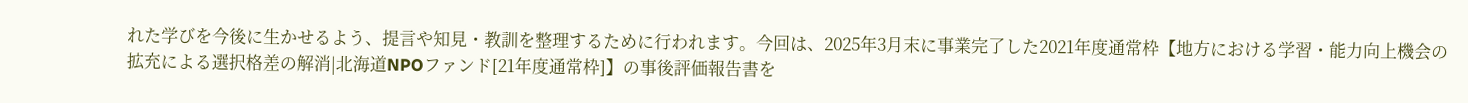れた学びを今後に生かせるよう、提言や知見・教訓を整理するために行われます。今回は、2025年3月末に事業完了した2021年度通常枠【地方における学習・能力向上機会の拡充による選択格差の解消|北海道NPOファンド[21年度通常枠]】の事後評価報告書を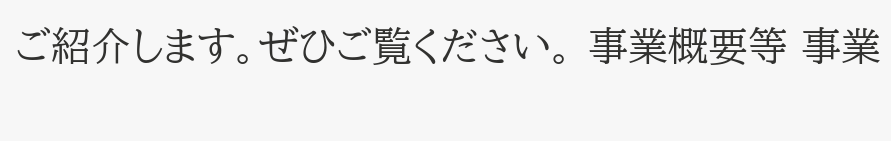ご紹介します。ぜひご覧ください。 事業概要等 事業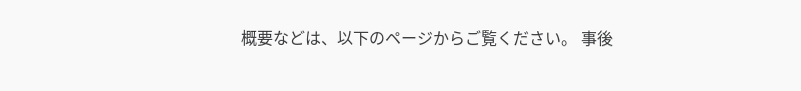概要などは、以下のページからご覧ください。 事後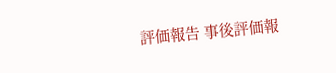評価報告 事後評価報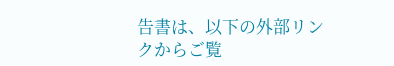告書は、以下の外部リンクからご覧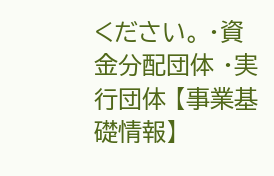ください。 ・資金分配団体 ・実行団体 【事業基礎情報】